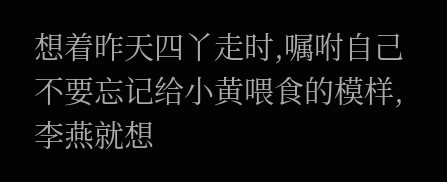想着昨天四丫走时,嘱咐自己不要忘记给小黄喂食的模样,李燕就想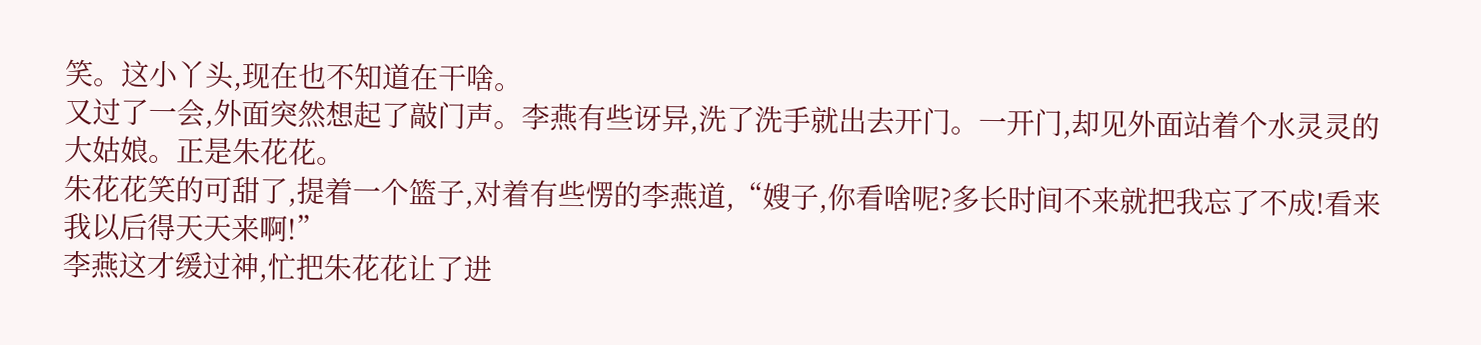笑。这小丫头,现在也不知道在干啥。
又过了一会,外面突然想起了敲门声。李燕有些讶异,洗了洗手就出去开门。一开门,却见外面站着个水灵灵的大姑娘。正是朱花花。
朱花花笑的可甜了,提着一个篮子,对着有些愣的李燕道,“嫂子,你看啥呢?多长时间不来就把我忘了不成!看来我以后得天天来啊!”
李燕这才缓过神,忙把朱花花让了进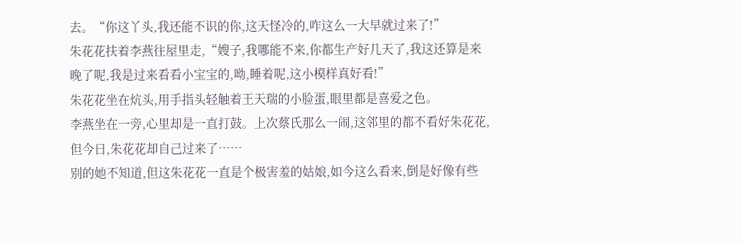去。“你这丫头,我还能不识的你,这天怪冷的,咋这么一大早就过来了!”
朱花花扶着李燕往屋里走,“嫂子,我哪能不来,你都生产好几天了,我这还算是来晚了呢,我是过来看看小宝宝的,呦,睡着呢,这小模样真好看!”
朱花花坐在炕头,用手指头轻触着王天瑞的小脸蛋,眼里都是喜爱之色。
李燕坐在一旁,心里却是一直打鼓。上次蔡氏那么一闹,这邻里的都不看好朱花花,但今日,朱花花却自己过来了……
别的她不知道,但这朱花花一直是个极害羞的姑娘,如今这么看来,倒是好像有些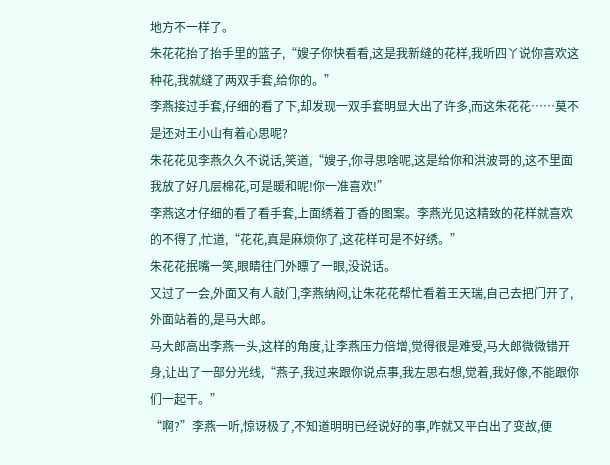地方不一样了。
朱花花抬了抬手里的篮子,“嫂子你快看看,这是我新缝的花样,我听四丫说你喜欢这种花,我就缝了两双手套,给你的。”
李燕接过手套,仔细的看了下,却发现一双手套明显大出了许多,而这朱花花……莫不是还对王小山有着心思呢?
朱花花见李燕久久不说话,笑道,“嫂子,你寻思啥呢,这是给你和洪波哥的,这不里面我放了好几层棉花,可是暖和呢!你一准喜欢!”
李燕这才仔细的看了看手套,上面绣着丁香的图案。李燕光见这精致的花样就喜欢的不得了,忙道,“花花,真是麻烦你了,这花样可是不好绣。”
朱花花抿嘴一笑,眼睛往门外瞟了一眼,没说话。
又过了一会,外面又有人敲门,李燕纳闷,让朱花花帮忙看着王天瑞,自己去把门开了,外面站着的,是马大郎。
马大郎高出李燕一头,这样的角度,让李燕压力倍增,觉得很是难受,马大郎微微错开身,让出了一部分光线,“燕子,我过来跟你说点事,我左思右想,觉着,我好像,不能跟你们一起干。”
“啊?”李燕一听,惊讶极了,不知道明明已经说好的事,咋就又平白出了变故,便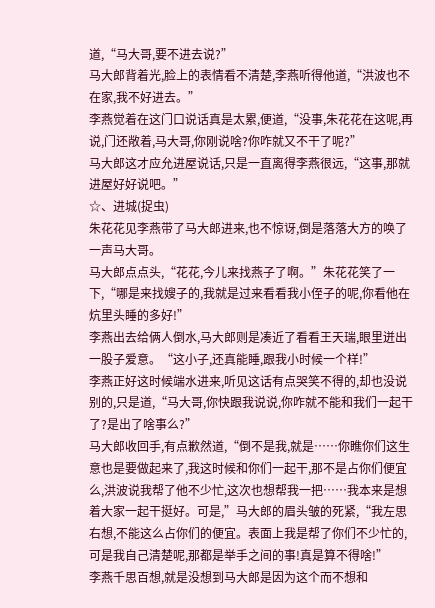道,“马大哥,要不进去说?”
马大郎背着光,脸上的表情看不清楚,李燕听得他道,“洪波也不在家,我不好进去。”
李燕觉着在这门口说话真是太累,便道,“没事,朱花花在这呢,再说,门还敞着,马大哥,你刚说啥?你咋就又不干了呢?”
马大郎这才应允进屋说话,只是一直离得李燕很远,“这事,那就进屋好好说吧。”
☆、进城(捉虫)
朱花花见李燕带了马大郎进来,也不惊讶,倒是落落大方的唤了一声马大哥。
马大郎点点头,“花花,今儿来找燕子了啊。”朱花花笑了一下,“哪是来找嫂子的,我就是过来看看我小侄子的呢,你看他在炕里头睡的多好!”
李燕出去给俩人倒水,马大郎则是凑近了看看王天瑞,眼里迸出一股子爱意。“这小子,还真能睡,跟我小时候一个样!”
李燕正好这时候端水进来,听见这话有点哭笑不得的,却也没说别的,只是道,“马大哥,你快跟我说说,你咋就不能和我们一起干了?是出了啥事么?”
马大郎收回手,有点歉然道,“倒不是我,就是……你瞧你们这生意也是要做起来了,我这时候和你们一起干,那不是占你们便宜么,洪波说我帮了他不少忙,这次也想帮我一把……我本来是想着大家一起干挺好。可是,”马大郎的眉头皱的死紧,“我左思右想,不能这么占你们的便宜。表面上我是帮了你们不少忙的,可是我自己清楚呢,那都是举手之间的事!真是算不得啥!”
李燕千思百想,就是没想到马大郎是因为这个而不想和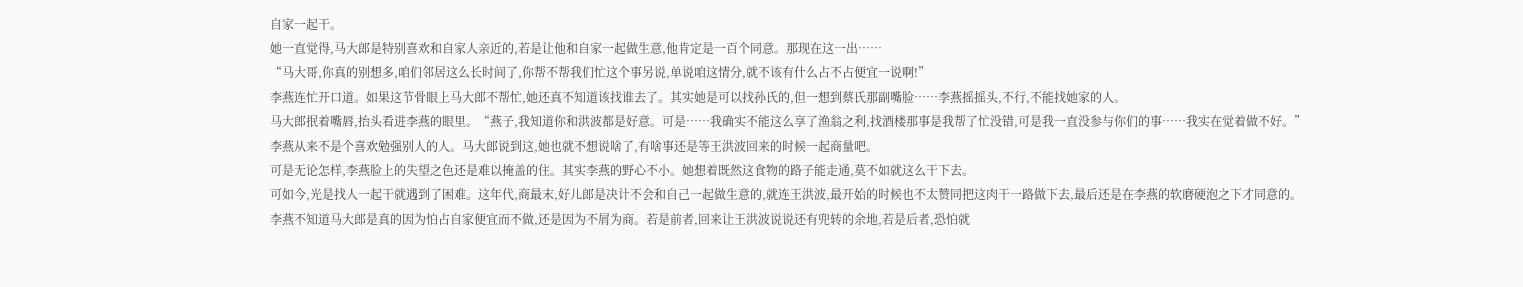自家一起干。
她一直觉得,马大郎是特别喜欢和自家人亲近的,若是让他和自家一起做生意,他肯定是一百个同意。那现在这一出……
“马大哥,你真的别想多,咱们邻居这么长时间了,你帮不帮我们忙这个事另说,单说咱这情分,就不该有什么占不占便宜一说啊!”
李燕连忙开口道。如果这节骨眼上马大郎不帮忙,她还真不知道该找谁去了。其实她是可以找孙氏的,但一想到蔡氏那副嘴脸……李燕摇摇头,不行,不能找她家的人。
马大郎抿着嘴唇,抬头看进李燕的眼里。“燕子,我知道你和洪波都是好意。可是……我确实不能这么享了渔翁之利,找酒楼那事是我帮了忙没错,可是我一直没参与你们的事……我实在觉着做不好。”
李燕从来不是个喜欢勉强别人的人。马大郎说到这,她也就不想说啥了,有啥事还是等王洪波回来的时候一起商量吧。
可是无论怎样,李燕脸上的失望之色还是难以掩盖的住。其实李燕的野心不小。她想着既然这食物的路子能走通,莫不如就这么干下去。
可如今,光是找人一起干就遇到了困难。这年代,商最末,好儿郎是决计不会和自己一起做生意的,就连王洪波,最开始的时候也不太赞同把这肉干一路做下去,最后还是在李燕的软磨硬泡之下才同意的。
李燕不知道马大郎是真的因为怕占自家便宜而不做,还是因为不屑为商。若是前者,回来让王洪波说说还有兜转的余地,若是后者,恐怕就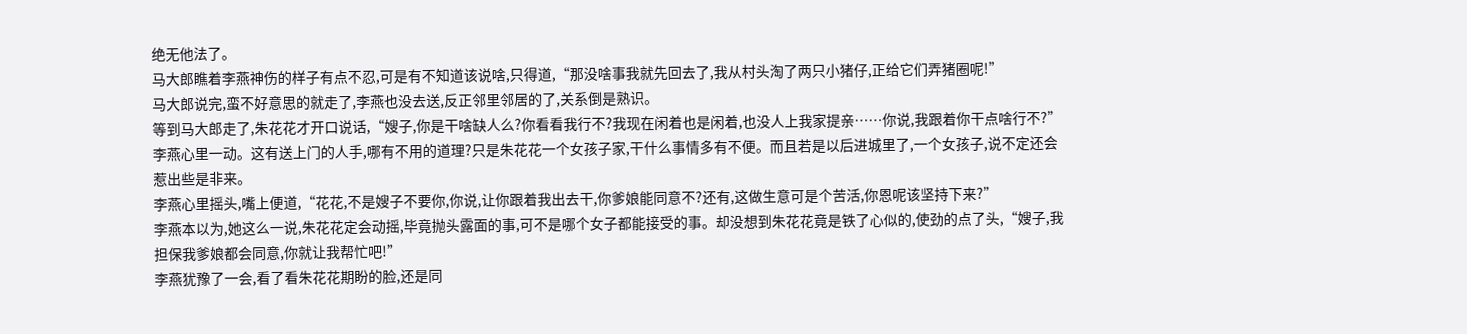绝无他法了。
马大郎瞧着李燕神伤的样子有点不忍,可是有不知道该说啥,只得道,“那没啥事我就先回去了,我从村头淘了两只小猪仔,正给它们弄猪圈呢!”
马大郎说完,蛮不好意思的就走了,李燕也没去送,反正邻里邻居的了,关系倒是熟识。
等到马大郎走了,朱花花才开口说话,“嫂子,你是干啥缺人么?你看看我行不?我现在闲着也是闲着,也没人上我家提亲……你说,我跟着你干点啥行不?”
李燕心里一动。这有送上门的人手,哪有不用的道理?只是朱花花一个女孩子家,干什么事情多有不便。而且若是以后进城里了,一个女孩子,说不定还会惹出些是非来。
李燕心里摇头,嘴上便道,“花花,不是嫂子不要你,你说,让你跟着我出去干,你爹娘能同意不?还有,这做生意可是个苦活,你恩呢该坚持下来?”
李燕本以为,她这么一说,朱花花定会动摇,毕竟抛头露面的事,可不是哪个女子都能接受的事。却没想到朱花花竟是铁了心似的,使劲的点了头,“嫂子,我担保我爹娘都会同意,你就让我帮忙吧!”
李燕犹豫了一会,看了看朱花花期盼的脸,还是同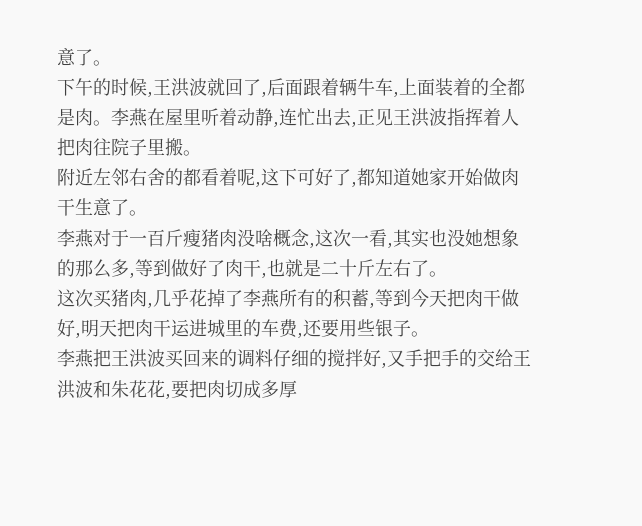意了。
下午的时候,王洪波就回了,后面跟着辆牛车,上面装着的全都是肉。李燕在屋里听着动静,连忙出去,正见王洪波指挥着人把肉往院子里搬。
附近左邻右舍的都看着呢,这下可好了,都知道她家开始做肉干生意了。
李燕对于一百斤瘦猪肉没啥概念,这次一看,其实也没她想象的那么多,等到做好了肉干,也就是二十斤左右了。
这次买猪肉,几乎花掉了李燕所有的积蓄,等到今天把肉干做好,明天把肉干运进城里的车费,还要用些银子。
李燕把王洪波买回来的调料仔细的搅拌好,又手把手的交给王洪波和朱花花,要把肉切成多厚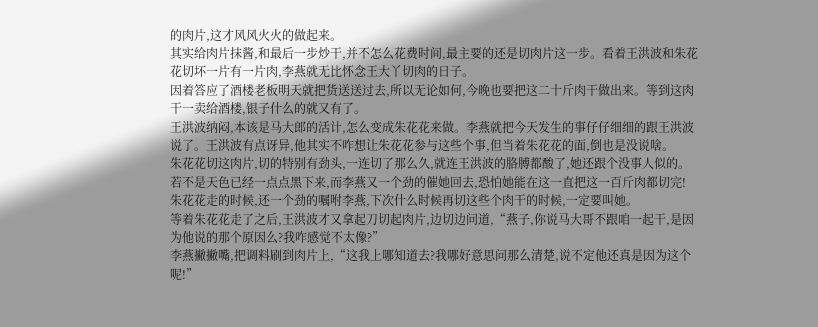的肉片,这才风风火火的做起来。
其实给肉片抹酱,和最后一步炒干,并不怎么花费时间,最主要的还是切肉片这一步。看着王洪波和朱花花切坏一片有一片肉,李燕就无比怀念王大丫切肉的日子。
因着答应了酒楼老板明天就把货送送过去,所以无论如何,今晚也要把这二十斤肉干做出来。等到这肉干一卖给酒楼,银子什么的就又有了。
王洪波纳闷,本该是马大郎的活计,怎么变成朱花花来做。李燕就把今天发生的事仔仔细细的跟王洪波说了。王洪波有点讶异,他其实不咋想让朱花花参与这些个事,但当着朱花花的面,倒也是没说啥。
朱花花切这肉片,切的特别有劲头,一连切了那么久,就连王洪波的胳膊都酸了,她还跟个没事人似的。若不是天色已经一点点黑下来,而李燕又一个劲的催她回去,恐怕她能在这一直把这一百斤肉都切完!
朱花花走的时候,还一个劲的嘱咐李燕,下次什么时候再切这些个肉干的时候,一定要叫她。
等着朱花花走了之后,王洪波才又拿起刀切起肉片,边切边问道,“燕子,你说马大哥不跟咱一起干,是因为他说的那个原因么?我咋感觉不太像?”
李燕撇撇嘴,把调料刷到肉片上,“这我上哪知道去?我哪好意思问那么清楚,说不定他还真是因为这个呢!”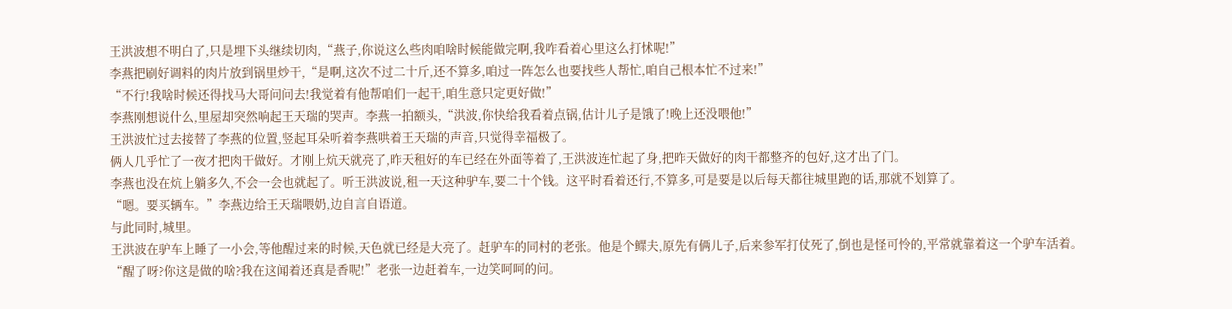王洪波想不明白了,只是埋下头继续切肉,“燕子,你说这么些肉咱啥时候能做完啊,我咋看着心里这么打怵呢!”
李燕把刷好调料的肉片放到锅里炒干,“是啊,这次不过二十斤,还不算多,咱过一阵怎么也要找些人帮忙,咱自己根本忙不过来!”
“不行!我啥时候还得找马大哥问问去!我觉着有他帮咱们一起干,咱生意只定更好做!”
李燕刚想说什么,里屋却突然响起王天瑞的哭声。李燕一拍额头,“洪波,你快给我看着点锅,估计儿子是饿了!晚上还没喂他!”
王洪波忙过去接替了李燕的位置,竖起耳朵听着李燕哄着王天瑞的声音,只觉得幸福极了。
俩人几乎忙了一夜才把肉干做好。才刚上炕天就亮了,昨天租好的车已经在外面等着了,王洪波连忙起了身,把昨天做好的肉干都整齐的包好,这才出了门。
李燕也没在炕上躺多久,不会一会也就起了。听王洪波说,租一天这种驴车,要二十个钱。这平时看着还行,不算多,可是要是以后每天都往城里跑的话,那就不划算了。
“嗯。要买辆车。”李燕边给王天瑞喂奶,边自言自语道。
与此同时,城里。
王洪波在驴车上睡了一小会,等他醒过来的时候,天色就已经是大亮了。赶驴车的同村的老张。他是个鳏夫,原先有俩儿子,后来参军打仗死了,倒也是怪可怜的,平常就靠着这一个驴车活着。
“醒了呀?你这是做的啥?我在这闻着还真是香呢!”老张一边赶着车,一边笑呵呵的问。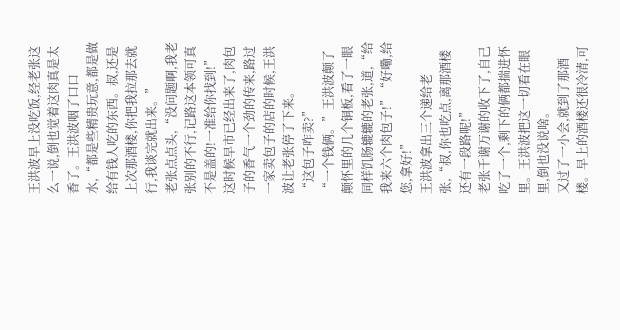王洪波早上没吃饭,经老张这么一说,倒也觉着这肉真是太香了。王洪波咽了口口水,“都是些精贵玩意,都是做给有钱人吃的东西。叔,还是上次那酒楼,你把我拉那去就行,我谈完就出来。”
老张点点头,“没问题啊,我老张别的不行,记路这本领可真不是盖的!一准给你找到!”
这时候早市已经出来了,肉包子的香气一个劲的传来,路过一家卖包子的店的时候,王洪波让老张停了下来。
“这包子咋卖?”
“一个钱俩。”王洪波颠了颠怀里的几个铜板,看了一眼同样饥肠辘辘的老张,道,“给我来六个肉包子!”“好嘞,给您,拿好!”
王洪波拿出三个递给老张,“叔,你也吃点,离那酒楼还有一段路呢!”
老张千谢万谢的收下了,自己吃了一个,剩下的俩都揣进怀里。王洪波把这一切看在眼里,倒也没说啥。
又过了一小会,就到了那酒楼。早上的酒楼还很冷清,可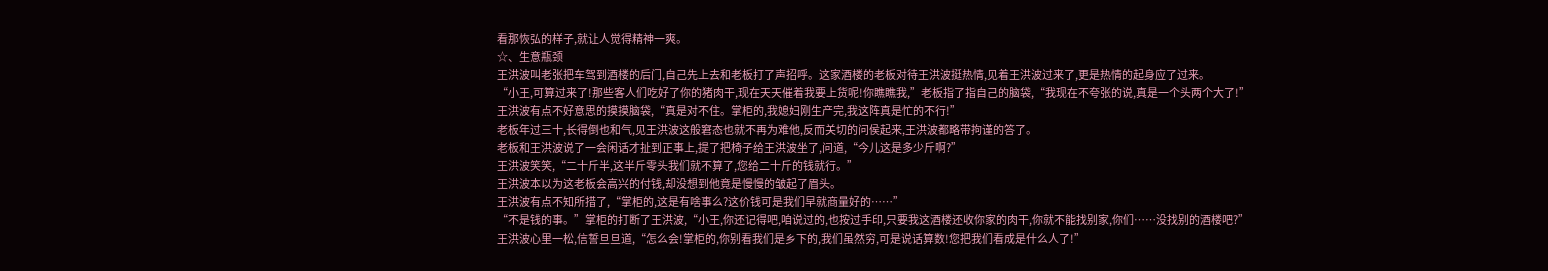看那恢弘的样子,就让人觉得精神一爽。
☆、生意瓶颈
王洪波叫老张把车驾到酒楼的后门,自己先上去和老板打了声招呼。这家酒楼的老板对待王洪波挺热情,见着王洪波过来了,更是热情的起身应了过来。
“小王,可算过来了!那些客人们吃好了你的猪肉干,现在天天催着我要上货呢!你瞧瞧我,”老板指了指自己的脑袋,“我现在不夸张的说,真是一个头两个大了!”
王洪波有点不好意思的摸摸脑袋,“真是对不住。掌柜的,我媳妇刚生产完,我这阵真是忙的不行!”
老板年过三十,长得倒也和气,见王洪波这般窘态也就不再为难他,反而关切的问侯起来,王洪波都略带拘谨的答了。
老板和王洪波说了一会闲话才扯到正事上,提了把椅子给王洪波坐了,问道,“今儿这是多少斤啊?”
王洪波笑笑,“二十斤半,这半斤零头我们就不算了,您给二十斤的钱就行。”
王洪波本以为这老板会高兴的付钱,却没想到他竟是慢慢的皱起了眉头。
王洪波有点不知所措了,“掌柜的,这是有啥事么?这价钱可是我们早就商量好的……”
“不是钱的事。”掌柜的打断了王洪波,“小王,你还记得吧,咱说过的,也按过手印,只要我这酒楼还收你家的肉干,你就不能找别家,你们……没找别的酒楼吧?”
王洪波心里一松,信誓旦旦道,“怎么会!掌柜的,你别看我们是乡下的,我们虽然穷,可是说话算数!您把我们看成是什么人了!”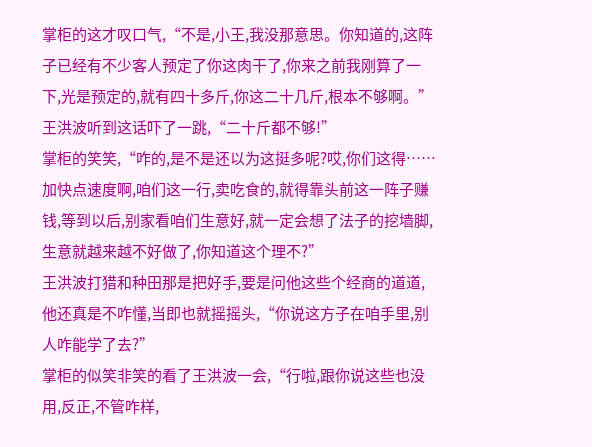掌柜的这才叹口气,“不是,小王,我没那意思。你知道的,这阵子已经有不少客人预定了你这肉干了,你来之前我刚算了一下,光是预定的,就有四十多斤,你这二十几斤,根本不够啊。”
王洪波听到这话吓了一跳,“二十斤都不够!”
掌柜的笑笑,“咋的,是不是还以为这挺多呢?哎,你们这得……加快点速度啊,咱们这一行,卖吃食的,就得靠头前这一阵子赚钱,等到以后,别家看咱们生意好,就一定会想了法子的挖墙脚,生意就越来越不好做了,你知道这个理不?”
王洪波打猎和种田那是把好手,要是问他这些个经商的道道,他还真是不咋懂,当即也就摇摇头,“你说这方子在咱手里,别人咋能学了去?”
掌柜的似笑非笑的看了王洪波一会,“行啦,跟你说这些也没用,反正,不管咋样,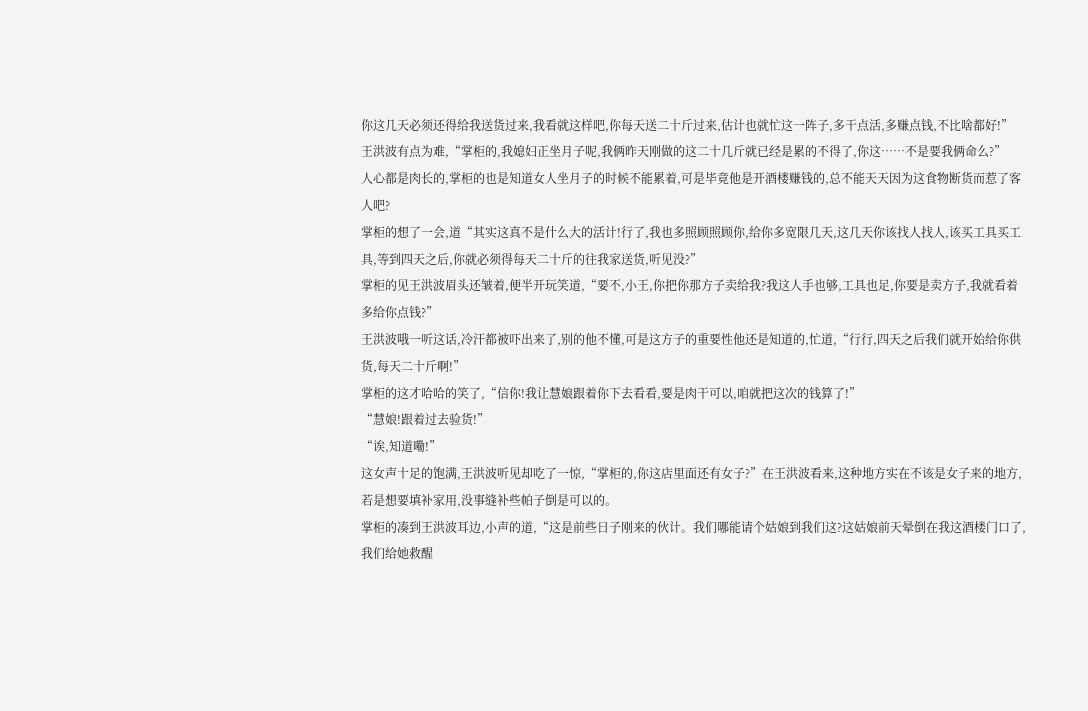你这几天必须还得给我送货过来,我看就这样吧,你每天送二十斤过来,估计也就忙这一阵子,多干点活,多赚点钱,不比啥都好!”
王洪波有点为难,“掌柜的,我媳妇正坐月子呢,我俩昨天刚做的这二十几斤就已经是累的不得了,你这……不是要我俩命么?”
人心都是肉长的,掌柜的也是知道女人坐月子的时候不能累着,可是毕竟他是开酒楼赚钱的,总不能天天因为这食物断货而惹了客人吧?
掌柜的想了一会,道“其实这真不是什么大的活计!行了,我也多照顾照顾你,给你多宽限几天,这几天你该找人找人,该买工具买工具,等到四天之后,你就必须得每天二十斤的往我家送货,听见没?”
掌柜的见王洪波眉头还皱着,便半开玩笑道,“要不,小王,你把你那方子卖给我?我这人手也够,工具也足,你要是卖方子,我就看着多给你点钱?”
王洪波哦一听这话,冷汗都被吓出来了,别的他不懂,可是这方子的重要性他还是知道的,忙道,“行行,四天之后我们就开始给你供货,每天二十斤啊!”
掌柜的这才哈哈的笑了,“信你!我让慧娘跟着你下去看看,要是肉干可以,咱就把这次的钱算了!”
“慧娘!跟着过去验货!”
“诶,知道嘞!”
这女声十足的饱满,王洪波听见却吃了一惊,“掌柜的,你这店里面还有女子?”在王洪波看来,这种地方实在不该是女子来的地方,若是想要填补家用,没事缝补些帕子倒是可以的。
掌柜的凑到王洪波耳边,小声的道,“这是前些日子刚来的伙计。我们哪能请个姑娘到我们这?这姑娘前天晕倒在我这酒楼门口了,我们给她救醒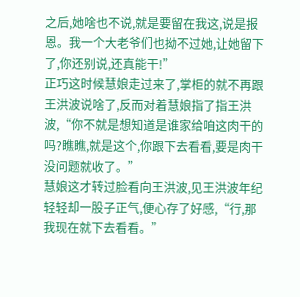之后,她啥也不说,就是要留在我这,说是报恩。我一个大老爷们也拗不过她,让她留下了,你还别说,还真能干!”
正巧这时候慧娘走过来了,掌柜的就不再跟王洪波说啥了,反而对着慧娘指了指王洪波,“你不就是想知道是谁家给咱这肉干的吗?瞧瞧,就是这个,你跟下去看看,要是肉干没问题就收了。”
慧娘这才转过脸看向王洪波,见王洪波年纪轻轻却一股子正气,便心存了好感,“行,那我现在就下去看看。”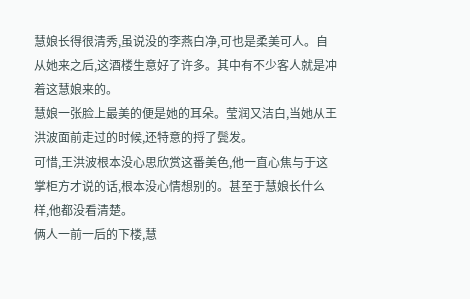慧娘长得很清秀,虽说没的李燕白净,可也是柔美可人。自从她来之后,这酒楼生意好了许多。其中有不少客人就是冲着这慧娘来的。
慧娘一张脸上最美的便是她的耳朵。莹润又洁白,当她从王洪波面前走过的时候,还特意的捋了鬓发。
可惜,王洪波根本没心思欣赏这番美色,他一直心焦与于这掌柜方才说的话,根本没心情想别的。甚至于慧娘长什么样,他都没看清楚。
俩人一前一后的下楼,慧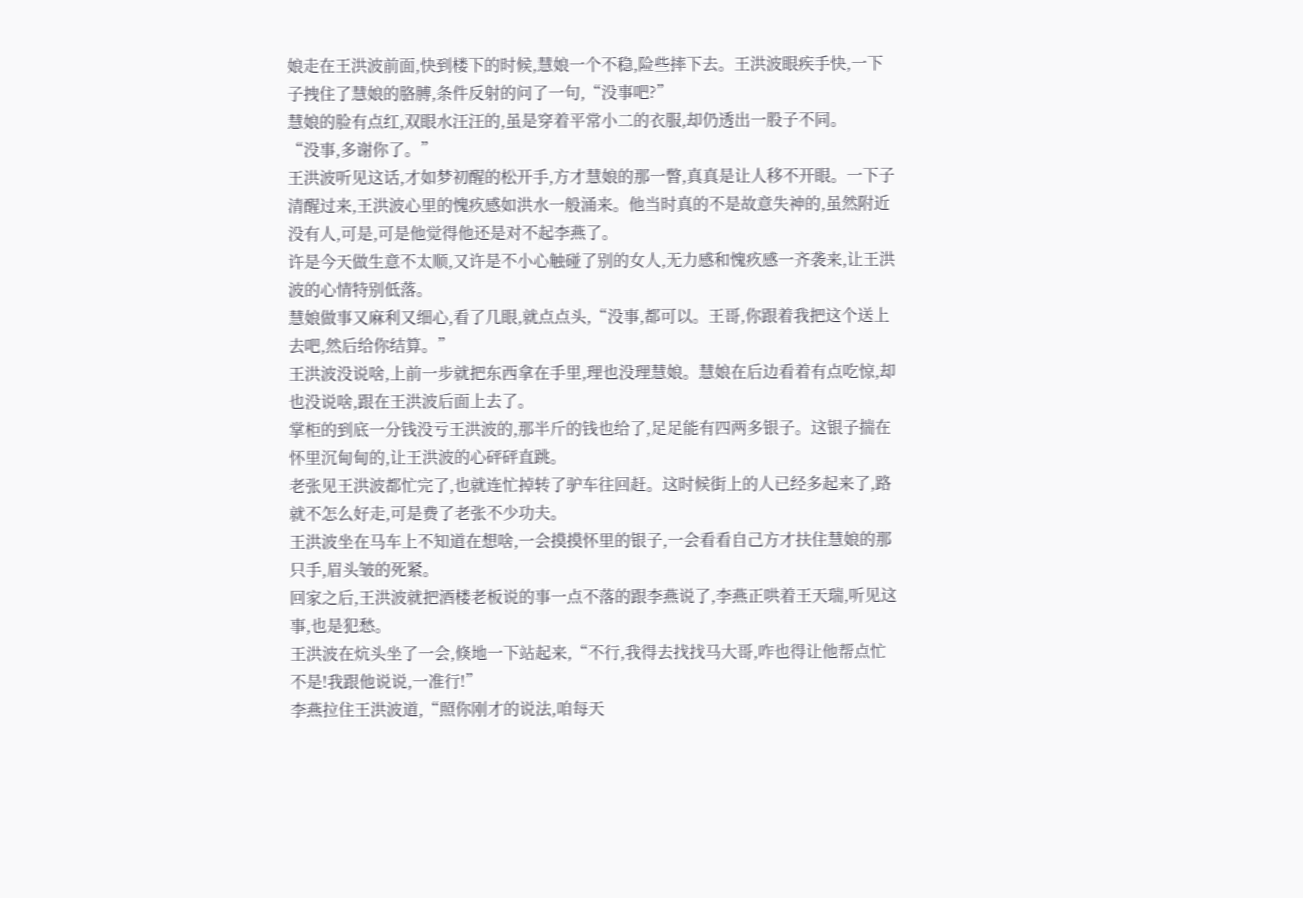娘走在王洪波前面,快到楼下的时候,慧娘一个不稳,险些摔下去。王洪波眼疾手快,一下子拽住了慧娘的胳膊,条件反射的问了一句,“没事吧?”
慧娘的脸有点红,双眼水汪汪的,虽是穿着平常小二的衣服,却仍透出一股子不同。
“没事,多谢你了。”
王洪波听见这话,才如梦初醒的松开手,方才慧娘的那一瞥,真真是让人移不开眼。一下子清醒过来,王洪波心里的愧疚感如洪水一般涌来。他当时真的不是故意失神的,虽然附近没有人,可是,可是他觉得他还是对不起李燕了。
许是今天做生意不太顺,又许是不小心触碰了别的女人,无力感和愧疚感一齐袭来,让王洪波的心情特别低落。
慧娘做事又麻利又细心,看了几眼,就点点头,“没事,都可以。王哥,你跟着我把这个送上去吧,然后给你结算。”
王洪波没说啥,上前一步就把东西拿在手里,理也没理慧娘。慧娘在后边看着有点吃惊,却也没说啥,跟在王洪波后面上去了。
掌柜的到底一分钱没亏王洪波的,那半斤的钱也给了,足足能有四两多银子。这银子揣在怀里沉甸甸的,让王洪波的心砰砰直跳。
老张见王洪波都忙完了,也就连忙掉转了驴车往回赶。这时候街上的人已经多起来了,路就不怎么好走,可是费了老张不少功夫。
王洪波坐在马车上不知道在想啥,一会摸摸怀里的银子,一会看看自己方才扶住慧娘的那只手,眉头皱的死紧。
回家之后,王洪波就把酒楼老板说的事一点不落的跟李燕说了,李燕正哄着王天瑞,听见这事,也是犯愁。
王洪波在炕头坐了一会,倏地一下站起来,“不行,我得去找找马大哥,咋也得让他帮点忙不是!我跟他说说,一准行!”
李燕拉住王洪波道,“照你刚才的说法,咱每天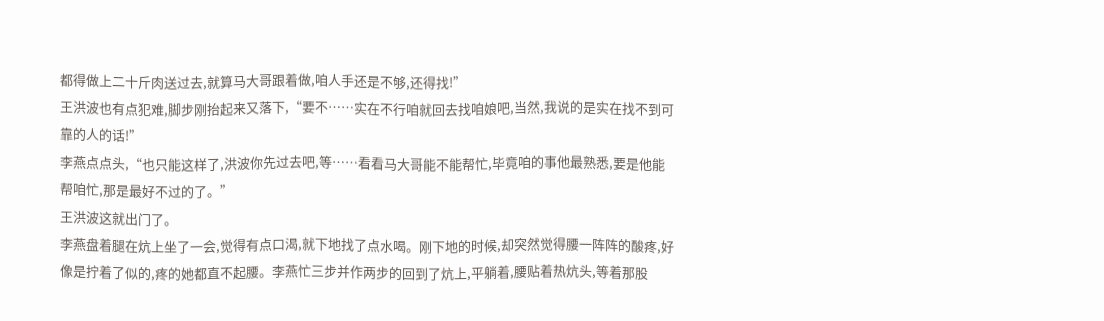都得做上二十斤肉送过去,就算马大哥跟着做,咱人手还是不够,还得找!”
王洪波也有点犯难,脚步刚抬起来又落下,“要不……实在不行咱就回去找咱娘吧,当然,我说的是实在找不到可靠的人的话!”
李燕点点头,“也只能这样了,洪波你先过去吧,等……看看马大哥能不能帮忙,毕竟咱的事他最熟悉,要是他能帮咱忙,那是最好不过的了。”
王洪波这就出门了。
李燕盘着腿在炕上坐了一会,觉得有点口渴,就下地找了点水喝。刚下地的时候,却突然觉得腰一阵阵的酸疼,好像是拧着了似的,疼的她都直不起腰。李燕忙三步并作两步的回到了炕上,平躺着,腰贴着热炕头,等着那股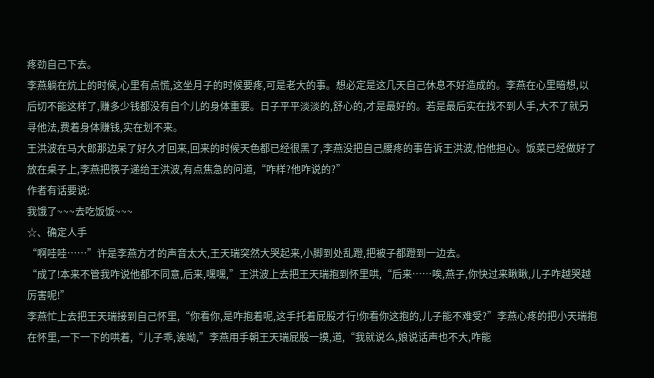疼劲自己下去。
李燕躺在炕上的时候,心里有点慌,这坐月子的时候要疼,可是老大的事。想必定是这几天自己休息不好造成的。李燕在心里暗想,以后切不能这样了,赚多少钱都没有自个儿的身体重要。日子平平淡淡的,舒心的,才是最好的。若是最后实在找不到人手,大不了就另寻他法,费着身体赚钱,实在划不来。
王洪波在马大郎那边呆了好久才回来,回来的时候天色都已经很黑了,李燕没把自己腰疼的事告诉王洪波,怕他担心。饭菜已经做好了放在桌子上,李燕把筷子递给王洪波,有点焦急的问道,“咋样?他咋说的?”
作者有话要说:
我饿了~~~去吃饭饭~~~
☆、确定人手
“啊哇哇……”许是李燕方才的声音太大,王天瑞突然大哭起来,小脚到处乱蹬,把被子都蹬到一边去。
“成了!本来不管我咋说他都不同意,后来,嘿嘿,”王洪波上去把王天瑞抱到怀里哄,“后来……唉,燕子,你快过来瞅瞅,儿子咋越哭越厉害呢!”
李燕忙上去把王天瑞接到自己怀里,“你看你,是咋抱着呢,这手托着屁股才行!你看你这抱的,儿子能不难受?”李燕心疼的把小天瑞抱在怀里,一下一下的哄着,“儿子乖,诶呦,”李燕用手朝王天瑞屁股一摸,道,“我就说么,娘说话声也不大,咋能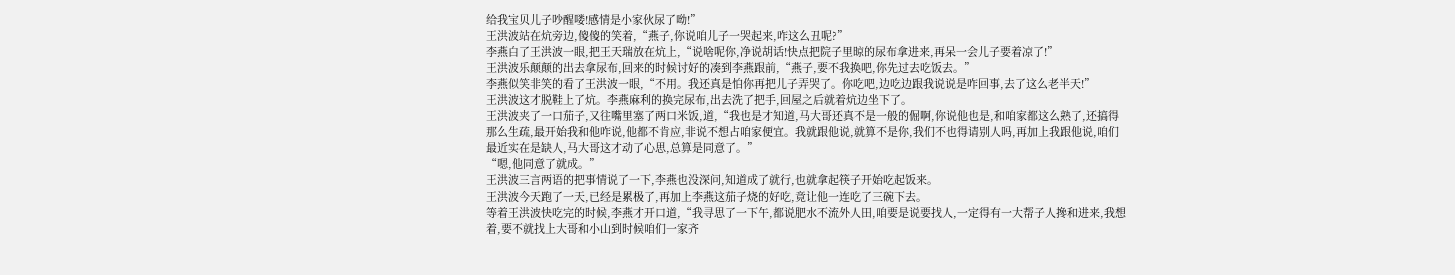给我宝贝儿子吵醒喽!感情是小家伙尿了呦!”
王洪波站在炕旁边,傻傻的笑着,“燕子,你说咱儿子一哭起来,咋这么丑呢?”
李燕白了王洪波一眼,把王天瑞放在炕上,“说啥呢你,净说胡话!快点把院子里晾的尿布拿进来,再呆一会儿子要着凉了!”
王洪波乐颠颠的出去拿尿布,回来的时候讨好的凑到李燕跟前,“燕子,要不我换吧,你先过去吃饭去。”
李燕似笑非笑的看了王洪波一眼,“不用。我还真是怕你再把儿子弄哭了。你吃吧,边吃边跟我说说是咋回事,去了这么老半天!”
王洪波这才脱鞋上了炕。李燕麻利的换完尿布,出去洗了把手,回屋之后就着炕边坐下了。
王洪波夹了一口茄子,又往嘴里塞了两口米饭,道,“我也是才知道,马大哥还真不是一般的倔啊,你说他也是,和咱家都这么熟了,还搞得那么生疏,最开始我和他咋说,他都不肯应,非说不想占咱家便宜。我就跟他说,就算不是你,我们不也得请别人吗,再加上我跟他说,咱们最近实在是缺人,马大哥这才动了心思,总算是同意了。”
“嗯,他同意了就成。”
王洪波三言两语的把事情说了一下,李燕也没深问,知道成了就行,也就拿起筷子开始吃起饭来。
王洪波今天跑了一天,已经是累极了,再加上李燕这茄子烧的好吃,竟让他一连吃了三碗下去。
等着王洪波快吃完的时候,李燕才开口道,“我寻思了一下午,都说肥水不流外人田,咱要是说要找人,一定得有一大帮子人搀和进来,我想着,要不就找上大哥和小山到时候咱们一家齐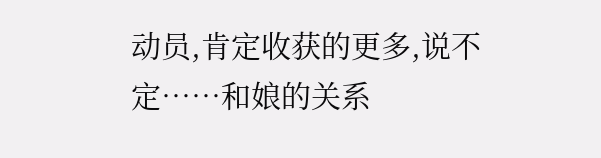动员,肯定收获的更多,说不定……和娘的关系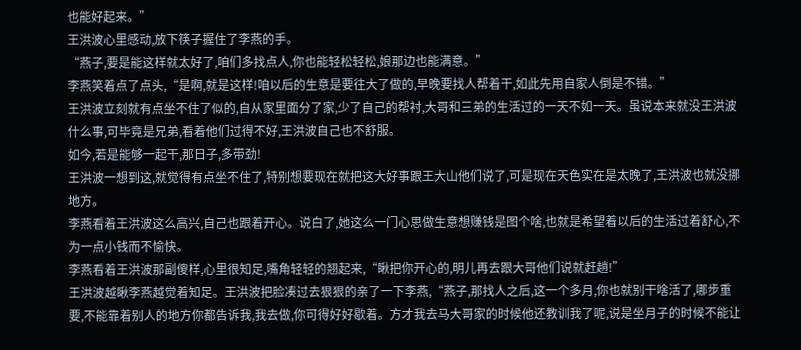也能好起来。”
王洪波心里感动,放下筷子握住了李燕的手。
“燕子,要是能这样就太好了,咱们多找点人,你也能轻松轻松,娘那边也能满意。”
李燕笑着点了点头,“是啊,就是这样!咱以后的生意是要往大了做的,早晚要找人帮着干,如此先用自家人倒是不错。”
王洪波立刻就有点坐不住了似的,自从家里面分了家,少了自己的帮衬,大哥和三弟的生活过的一天不如一天。虽说本来就没王洪波什么事,可毕竟是兄弟,看着他们过得不好,王洪波自己也不舒服。
如今,若是能够一起干,那日子,多带劲!
王洪波一想到这,就觉得有点坐不住了,特别想要现在就把这大好事跟王大山他们说了,可是现在天色实在是太晚了,王洪波也就没挪地方。
李燕看着王洪波这么高兴,自己也跟着开心。说白了,她这么一门心思做生意想赚钱是图个啥,也就是希望着以后的生活过着舒心,不为一点小钱而不愉快。
李燕看着王洪波那副傻样,心里很知足,嘴角轻轻的翘起来,“瞅把你开心的,明儿再去跟大哥他们说就赶趟!”
王洪波越瞅李燕越觉着知足。王洪波把脸凑过去狠狠的亲了一下李燕,“燕子,那找人之后,这一个多月,你也就别干啥活了,哪步重要,不能靠着别人的地方你都告诉我,我去做,你可得好好歇着。方才我去马大哥家的时候他还教训我了呢,说是坐月子的时候不能让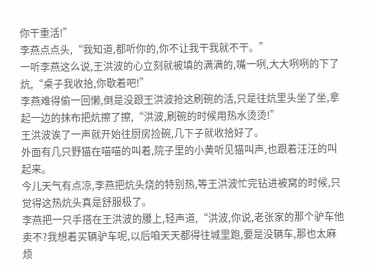你干重活!”
李燕点点头,“我知道,都听你的,你不让我干我就不干。”
一听李燕这么说,王洪波的心立刻就被填的满满的,嘴一咧,大大咧咧的下了炕,“桌子我收拾,你歇着吧!”
李燕难得偷一回懒,倒是没跟王洪波抢这刷碗的活,只是往炕里头坐了坐,拿起一边的抹布把炕擦了擦,“洪波,刷碗的时候用热水烫烫!”
王洪波诶了一声就开始往厨房捡碗,几下子就收拾好了。
外面有几只野猫在喵喵的叫着,院子里的小黄听见猫叫声,也跟着汪汪的叫起来。
今儿天气有点凉,李燕把炕头烧的特别热,等王洪波忙完钻进被窝的时候,只觉得这热炕头真是舒服极了。
李燕把一只手搭在王洪波的腰上,轻声道,“洪波,你说,老张家的那个驴车他卖不?我想着买辆驴车呢,以后咱天天都得往城里跑,要是没辆车,那也太麻烦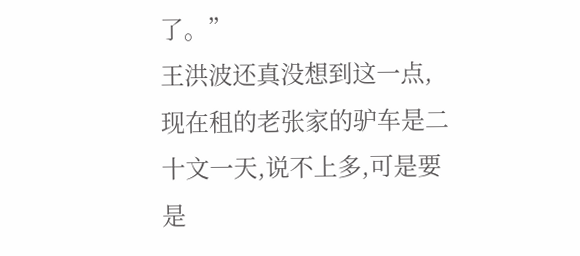了。”
王洪波还真没想到这一点,现在租的老张家的驴车是二十文一天,说不上多,可是要是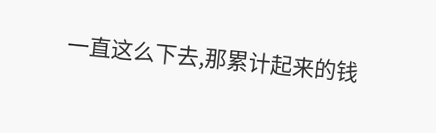一直这么下去,那累计起来的钱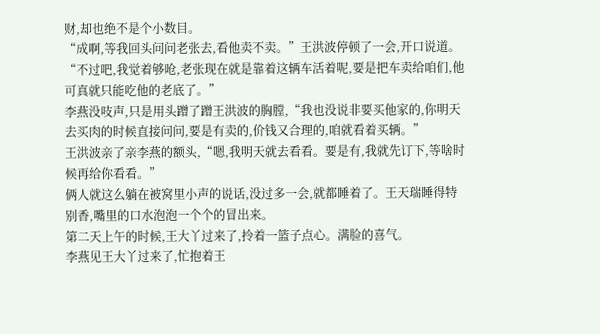财,却也绝不是个小数目。
“成啊,等我回头问问老张去,看他卖不卖。”王洪波停顿了一会,开口说道。“不过吧,我觉着够呛,老张现在就是靠着这辆车活着呢,要是把车卖给咱们,他可真就只能吃他的老底了。”
李燕没吱声,只是用头蹭了蹭王洪波的胸膛,“我也没说非要买他家的,你明天去买肉的时候直接问问,要是有卖的,价钱又合理的,咱就看着买辆。”
王洪波亲了亲李燕的额头,“嗯,我明天就去看看。要是有,我就先订下,等啥时候再给你看看。”
俩人就这么躺在被窝里小声的说话,没过多一会,就都睡着了。王天瑞睡得特别香,嘴里的口水泡泡一个个的冒出来。
第二天上午的时候,王大丫过来了,拎着一篮子点心。满脸的喜气。
李燕见王大丫过来了,忙抱着王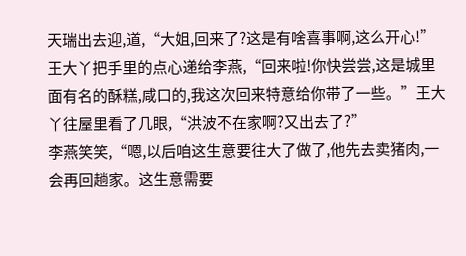天瑞出去迎,道,“大姐,回来了?这是有啥喜事啊,这么开心!”
王大丫把手里的点心递给李燕,“回来啦!你快尝尝,这是城里面有名的酥糕,咸口的,我这次回来特意给你带了一些。”王大丫往屋里看了几眼,“洪波不在家啊?又出去了?”
李燕笑笑,“嗯,以后咱这生意要往大了做了,他先去卖猪肉,一会再回趟家。这生意需要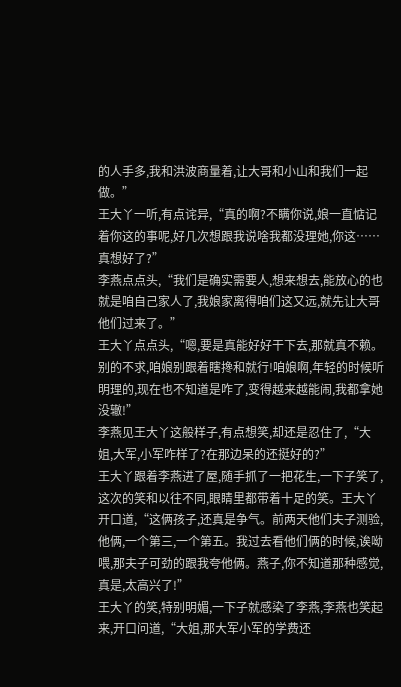的人手多,我和洪波商量着,让大哥和小山和我们一起做。”
王大丫一听,有点诧异,“真的啊?不瞒你说,娘一直惦记着你这的事呢,好几次想跟我说啥我都没理她,你这……真想好了?”
李燕点点头,“我们是确实需要人,想来想去,能放心的也就是咱自己家人了,我娘家离得咱们这又远,就先让大哥他们过来了。”
王大丫点点头,“嗯,要是真能好好干下去,那就真不赖。别的不求,咱娘别跟着瞎搀和就行!咱娘啊,年轻的时候听明理的,现在也不知道是咋了,变得越来越能闹,我都拿她没辙!”
李燕见王大丫这般样子,有点想笑,却还是忍住了,“大姐,大军,小军咋样了?在那边呆的还挺好的?”
王大丫跟着李燕进了屋,随手抓了一把花生,一下子笑了,这次的笑和以往不同,眼睛里都带着十足的笑。王大丫开口道,“这俩孩子,还真是争气。前两天他们夫子测验,他俩,一个第三,一个第五。我过去看他们俩的时候,诶呦喂,那夫子可劲的跟我夸他俩。燕子,你不知道那种感觉,真是,太高兴了!”
王大丫的笑,特别明媚,一下子就感染了李燕,李燕也笑起来,开口问道,“大姐,那大军小军的学费还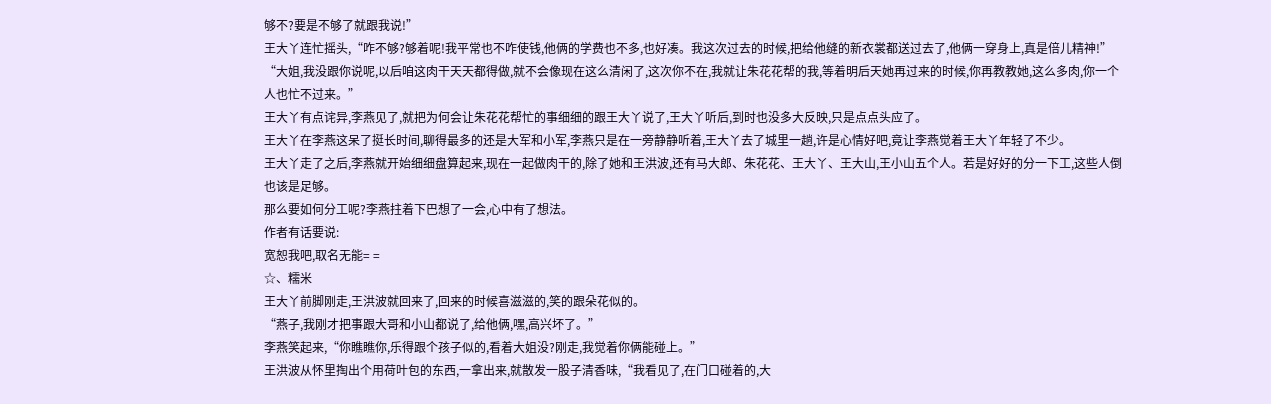够不?要是不够了就跟我说!”
王大丫连忙摇头,“咋不够?够着呢!我平常也不咋使钱,他俩的学费也不多,也好凑。我这次过去的时候,把给他缝的新衣裳都送过去了,他俩一穿身上,真是倍儿精神!”
“大姐,我没跟你说呢,以后咱这肉干天天都得做,就不会像现在这么清闲了,这次你不在,我就让朱花花帮的我,等着明后天她再过来的时候,你再教教她,这么多肉,你一个人也忙不过来。”
王大丫有点诧异,李燕见了,就把为何会让朱花花帮忙的事细细的跟王大丫说了,王大丫听后,到时也没多大反映,只是点点头应了。
王大丫在李燕这呆了挺长时间,聊得最多的还是大军和小军,李燕只是在一旁静静听着,王大丫去了城里一趟,许是心情好吧,竟让李燕觉着王大丫年轻了不少。
王大丫走了之后,李燕就开始细细盘算起来,现在一起做肉干的,除了她和王洪波,还有马大郎、朱花花、王大丫、王大山,王小山五个人。若是好好的分一下工,这些人倒也该是足够。
那么要如何分工呢?李燕拄着下巴想了一会,心中有了想法。
作者有话要说:
宽恕我吧,取名无能= =
☆、糯米
王大丫前脚刚走,王洪波就回来了,回来的时候喜滋滋的,笑的跟朵花似的。
“燕子,我刚才把事跟大哥和小山都说了,给他俩,嘿,高兴坏了。”
李燕笑起来,“你瞧瞧你,乐得跟个孩子似的,看着大姐没?刚走,我觉着你俩能碰上。”
王洪波从怀里掏出个用荷叶包的东西,一拿出来,就散发一股子清香味,“我看见了,在门口碰着的,大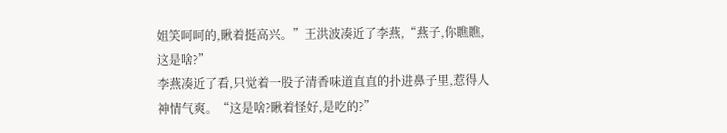姐笑呵呵的,瞅着挺高兴。”王洪波凑近了李燕,“燕子,你瞧瞧,这是啥?”
李燕凑近了看,只觉着一股子清香味道直直的扑进鼻子里,惹得人神情气爽。“这是啥?瞅着怪好,是吃的?”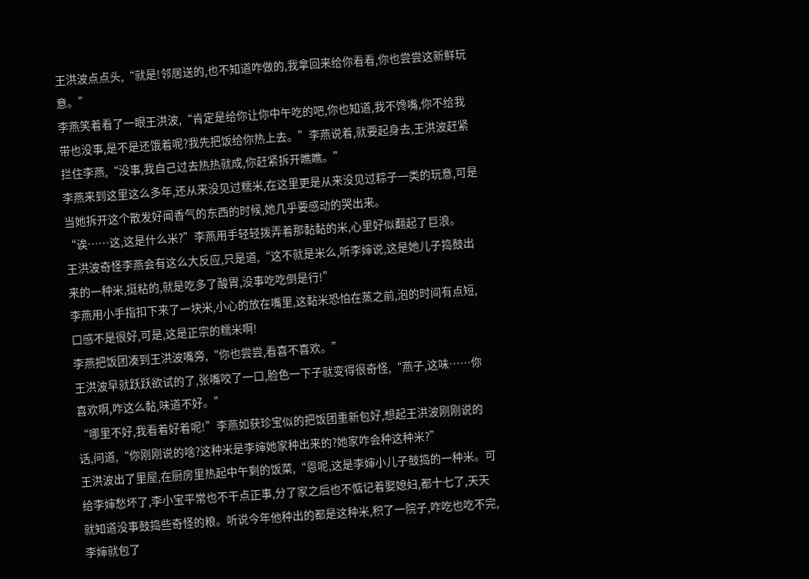王洪波点点头,“就是!邻居送的,也不知道咋做的,我拿回来给你看看,你也尝尝这新鲜玩意。”
李燕笑着看了一眼王洪波,“肯定是给你让你中午吃的吧,你也知道,我不馋嘴,你不给我带也没事,是不是还饿着呢?我先把饭给你热上去。”李燕说着,就要起身去,王洪波赶紧拦住李燕,“没事,我自己过去热热就成,你赶紧拆开瞧瞧。”
李燕来到这里这么多年,还从来没见过糯米,在这里更是从来没见过粽子一类的玩意,可是当她拆开这个散发好闻香气的东西的时候,她几乎要感动的哭出来。
“诶……这,这是什么米?”李燕用手轻轻拨弄着那黏黏的米,心里好似翻起了巨浪。
王洪波奇怪李燕会有这么大反应,只是道,“这不就是米么,听李婶说,这是她儿子捣鼓出来的一种米,挺粘的,就是吃多了酸胃,没事吃吃倒是行!”
李燕用小手指扣下来了一块米,小心的放在嘴里,这黏米恐怕在蒸之前,泡的时间有点短,口感不是很好,可是,这是正宗的糯米啊!
李燕把饭团凑到王洪波嘴旁,“你也尝尝,看喜不喜欢。”
王洪波早就跃跃欲试的了,张嘴咬了一口,脸色一下子就变得很奇怪,“燕子,这味……你喜欢啊,咋这么黏,味道不好。”
“哪里不好,我看着好着呢!”李燕如获珍宝似的把饭团重新包好,想起王洪波刚刚说的话,问道,“你刚刚说的啥?这种米是李婶她家种出来的?她家咋会种这种米?”
王洪波出了里屋,在厨房里热起中午剩的饭菜,“恩呢,这是李婶小儿子鼓捣的一种米。可给李婶愁坏了,李小宝平常也不干点正事,分了家之后也不惦记着娶媳妇,都十七了,天天就知道没事鼓捣些奇怪的粮。听说今年他种出的都是这种米,积了一院子,咋吃也吃不完,李婶就包了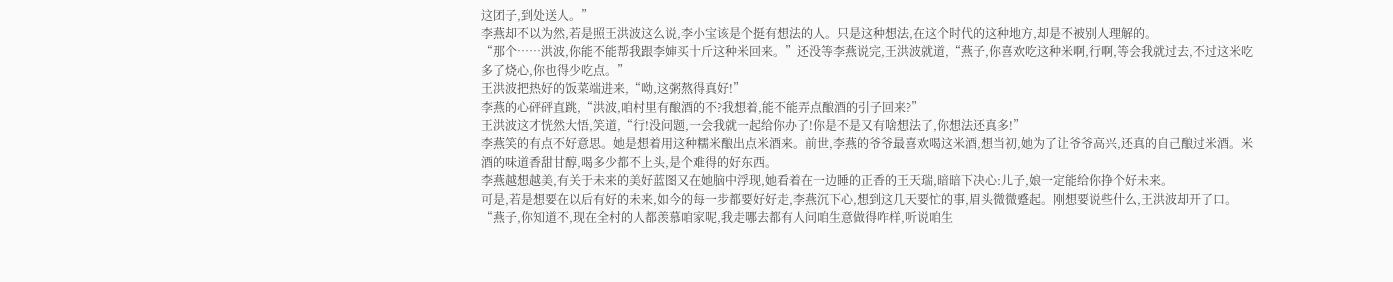这团子,到处送人。”
李燕却不以为然,若是照王洪波这么说,李小宝该是个挺有想法的人。只是这种想法,在这个时代的这种地方,却是不被别人理解的。
“那个……洪波,你能不能帮我跟李婶买十斤这种米回来。”还没等李燕说完,王洪波就道,“燕子,你喜欢吃这种米啊,行啊,等会我就过去,不过这米吃多了烧心,你也得少吃点。”
王洪波把热好的饭菜端进来,“呦,这粥熬得真好!”
李燕的心砰砰直跳,“洪波,咱村里有酿酒的不?我想着,能不能弄点酿酒的引子回来?”
王洪波这才恍然大悟,笑道,“行!没问题,一会我就一起给你办了!你是不是又有啥想法了,你想法还真多!”
李燕笑的有点不好意思。她是想着用这种糯米酿出点米酒来。前世,李燕的爷爷最喜欢喝这米酒,想当初,她为了让爷爷高兴,还真的自己酿过米酒。米酒的味道香甜甘醇,喝多少都不上头,是个难得的好东西。
李燕越想越美,有关于未来的美好蓝图又在她脑中浮现,她看着在一边睡的正香的王天瑞,暗暗下决心:儿子,娘一定能给你挣个好未来。
可是,若是想要在以后有好的未来,如今的每一步都要好好走,李燕沉下心,想到这几天要忙的事,眉头微微蹙起。刚想要说些什么,王洪波却开了口。
“燕子,你知道不,现在全村的人都羡慕咱家呢,我走哪去都有人问咱生意做得咋样,听说咱生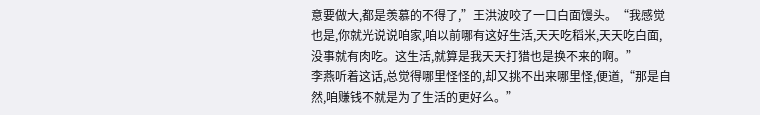意要做大,都是羡慕的不得了,”王洪波咬了一口白面馒头。“我感觉也是,你就光说说咱家,咱以前哪有这好生活,天天吃稻米,天天吃白面,没事就有肉吃。这生活,就算是我天天打猎也是换不来的啊。”
李燕听着这话,总觉得哪里怪怪的,却又挑不出来哪里怪,便道,“那是自然,咱赚钱不就是为了生活的更好么。”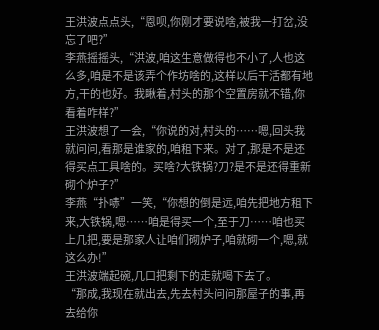王洪波点点头,“恩呗,你刚才要说啥,被我一打岔,没忘了吧?”
李燕摇摇头,“洪波,咱这生意做得也不小了,人也这么多,咱是不是该弄个作坊啥的,这样以后干活都有地方,干的也好。我瞅着,村头的那个空置房就不错,你看着咋样?”
王洪波想了一会,“你说的对,村头的……嗯,回头我就问问,看那是谁家的,咱租下来。对了,那是不是还得买点工具啥的。买啥?大铁锅?刀?是不是还得重新砌个炉子?”
李燕“扑哧”一笑,“你想的倒是远,咱先把地方租下来,大铁锅,嗯……咱是得买一个,至于刀……咱也买上几把,要是那家人让咱们砌炉子,咱就砌一个,嗯,就这么办!”
王洪波端起碗,几口把剩下的走就喝下去了。
“那成,我现在就出去,先去村头问问那屋子的事,再去给你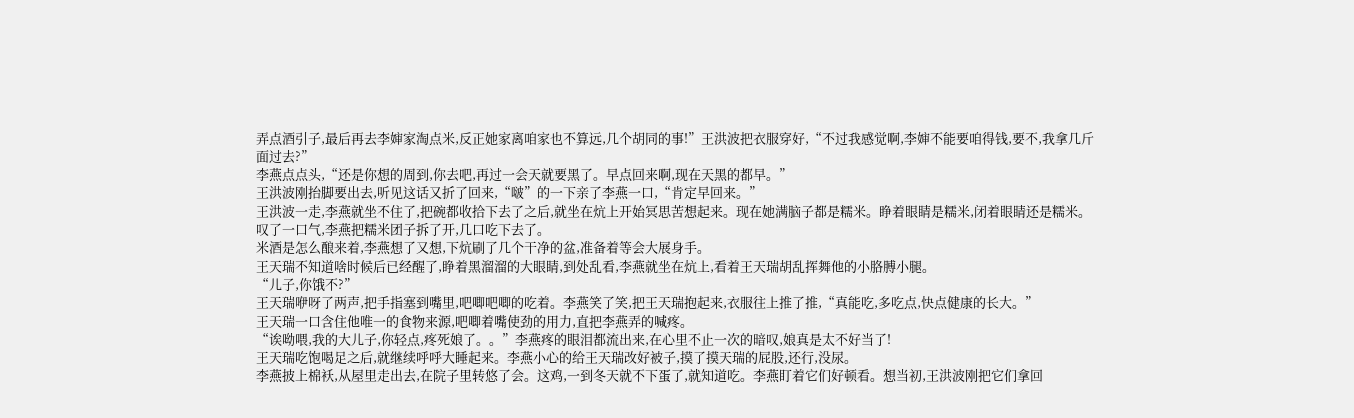弄点酒引子,最后再去李婶家淘点米,反正她家离咱家也不算远,几个胡同的事!”王洪波把衣服穿好,“不过我感觉啊,李婶不能要咱得钱,要不,我拿几斤面过去?”
李燕点点头,“还是你想的周到,你去吧,再过一会天就要黑了。早点回来啊,现在天黑的都早。”
王洪波刚抬脚要出去,听见这话又折了回来,“啵”的一下亲了李燕一口,“肯定早回来。”
王洪波一走,李燕就坐不住了,把碗都收拾下去了之后,就坐在炕上开始冥思苦想起来。现在她满脑子都是糯米。睁着眼睛是糯米,闭着眼睛还是糯米。叹了一口气,李燕把糯米团子拆了开,几口吃下去了。
米酒是怎么酿来着,李燕想了又想,下炕刷了几个干净的盆,准备着等会大展身手。
王天瑞不知道啥时候后已经醒了,睁着黑溜溜的大眼睛,到处乱看,李燕就坐在炕上,看着王天瑞胡乱挥舞他的小胳膊小腿。
“儿子,你饿不?”
王天瑞咿呀了两声,把手指塞到嘴里,吧唧吧唧的吃着。李燕笑了笑,把王天瑞抱起来,衣服往上推了推,“真能吃,多吃点,快点健康的长大。”
王天瑞一口含住他唯一的食物来源,吧唧着嘴使劲的用力,直把李燕弄的喊疼。
“诶呦喂,我的大儿子,你轻点,疼死娘了。。”李燕疼的眼泪都流出来,在心里不止一次的暗叹,娘真是太不好当了!
王天瑞吃饱喝足之后,就继续呼呼大睡起来。李燕小心的给王天瑞改好被子,摸了摸天瑞的屁股,还行,没尿。
李燕披上棉袄,从屋里走出去,在院子里转悠了会。这鸡,一到冬天就不下蛋了,就知道吃。李燕盯着它们好顿看。想当初,王洪波刚把它们拿回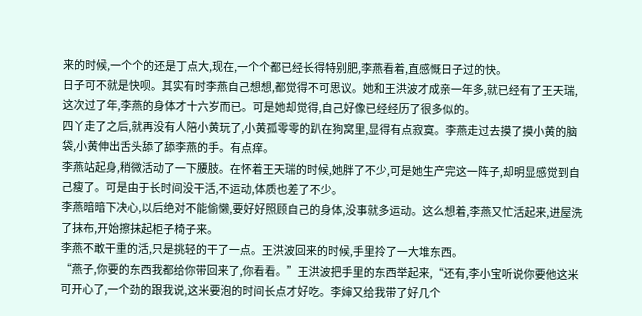来的时候,一个个的还是丁点大,现在,一个个都已经长得特别肥,李燕看着,直感慨日子过的快。
日子可不就是快呗。其实有时李燕自己想想,都觉得不可思议。她和王洪波才成亲一年多,就已经有了王天瑞,这次过了年,李燕的身体才十六岁而已。可是她却觉得,自己好像已经经历了很多似的。
四丫走了之后,就再没有人陪小黄玩了,小黄孤零零的趴在狗窝里,显得有点寂寞。李燕走过去摸了摸小黄的脑袋,小黄伸出舌头舔了舔李燕的手。有点痒。
李燕站起身,稍微活动了一下腰肢。在怀着王天瑞的时候,她胖了不少,可是她生产完这一阵子,却明显感觉到自己瘦了。可是由于长时间没干活,不运动,体质也差了不少。
李燕暗暗下决心,以后绝对不能偷懒,要好好照顾自己的身体,没事就多运动。这么想着,李燕又忙活起来,进屋洗了抹布,开始擦抹起柜子椅子来。
李燕不敢干重的活,只是挑轻的干了一点。王洪波回来的时候,手里拎了一大堆东西。
“燕子,你要的东西我都给你带回来了,你看看。”王洪波把手里的东西举起来,“还有,李小宝听说你要他这米可开心了,一个劲的跟我说,这米要泡的时间长点才好吃。李婶又给我带了好几个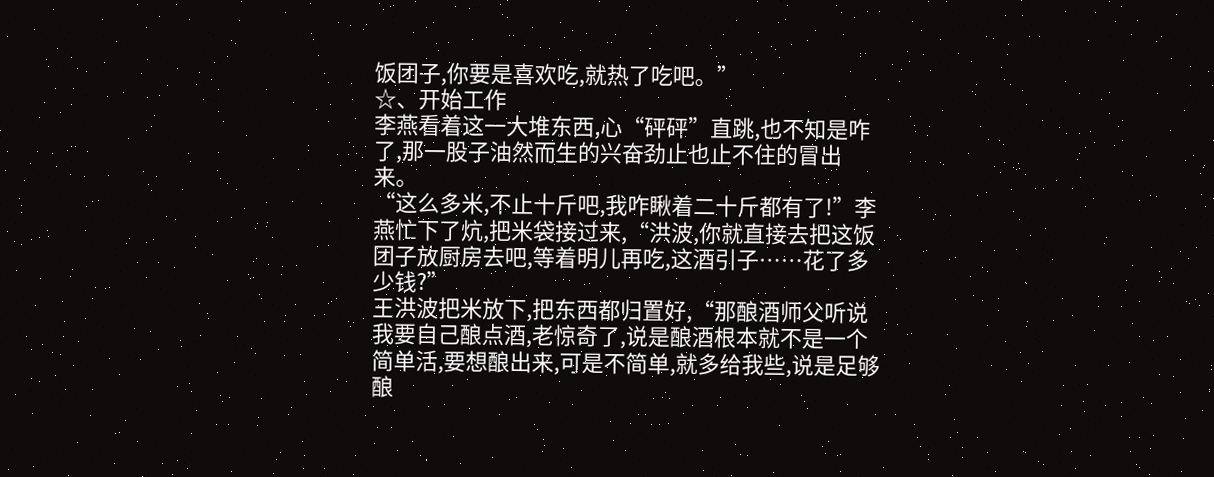饭团子,你要是喜欢吃,就热了吃吧。”
☆、开始工作
李燕看着这一大堆东西,心“砰砰”直跳,也不知是咋了,那一股子油然而生的兴奋劲止也止不住的冒出来。
“这么多米,不止十斤吧,我咋瞅着二十斤都有了!”李燕忙下了炕,把米袋接过来,“洪波,你就直接去把这饭团子放厨房去吧,等着明儿再吃,这酒引子……花了多少钱?”
王洪波把米放下,把东西都归置好,“那酿酒师父听说我要自己酿点酒,老惊奇了,说是酿酒根本就不是一个简单活,要想酿出来,可是不简单,就多给我些,说是足够酿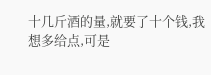十几斤酒的量,就要了十个钱,我想多给点,可是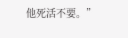他死活不要。”